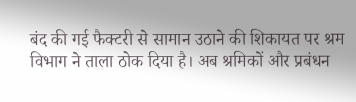बंद की गई फैक्टरी से सामान उठाने की शिकायत पर श्रम विभाग ने ताला ठोक दिया है। अब श्रमिकों और प्रबंधन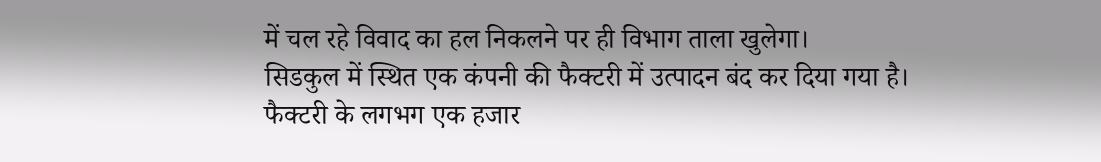में चल रहे विवाद का हल निकलने पर ही विभाग ताला खुलेगा।
सिडकुल में स्थित एक कंपनी की फैक्टरी में उत्पादन बंद कर दिया गया है। फैक्टरी के लगभग एक हजार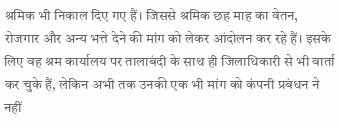श्रमिक भी निकाल दिए गए हैं। जिससे श्रमिक छह माह का वेतन, रोजगार और अन्य भत्ते देने की मांग को लेकर आंदोलन कर रहे हैं। इसके लिए वह श्रम कार्यालय पर तालाबंदी के साथ ही जिलाधिकारी से भी वार्ता कर चुके हैं, लेकिन अभी तक उनकी एक भी मांग को कंपनी प्रबंधन ने नहीं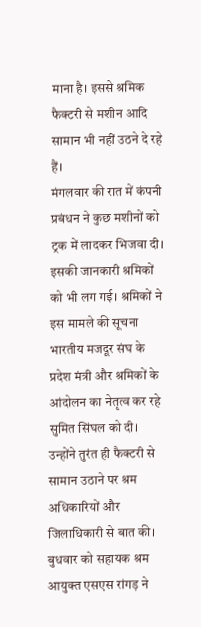माना है। इससे श्रमिक फैक्टरी से मशीन आदि सामान भी नहीं उठने दे रहे हैं।
मंगलवार की रात में कंपनी प्रबंधन ने कुछ मशीनों को ट्रक में लादकर भिजवा दी। इसकी जानकारी श्रमिकों को भी लग गई। श्रमिकों ने इस मामले की सूचना भारतीय मजदूर संघ के प्रदेश मंत्री और श्रमिकों के आंदोलन का नेतृत्व कर रहे सुमित सिंघल को दी। उन्होंने तुरंत ही फैक्टरी से सामान उठाने पर श्रम अधिकारियों और जिलाधिकारी से बात की। बुधवार को सहायक श्रम आयुक्त एसएस रांगड़ ने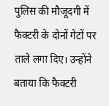पुलिस की मौजूदगी में फैक्टरी के दोनों गेटों पर ताले लगा दिए। उन्होंने बताया कि फैक्टरी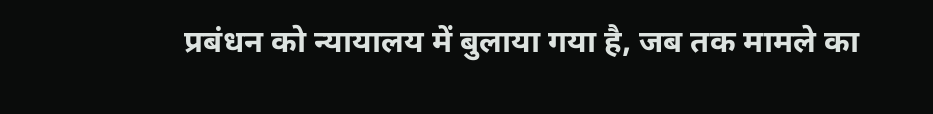प्रबंधन को न्यायालय में बुलाया गया है, जब तक मामले का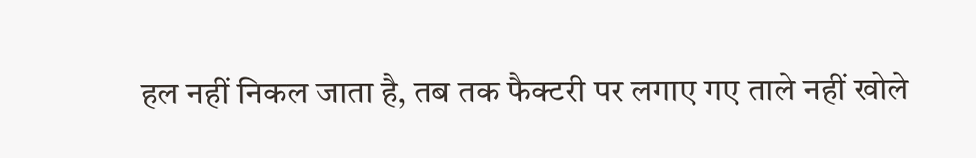हल नहीं निकल जाता है, तब तक फैक्टरी पर लगाए गए ताले नहीं खोले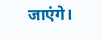जाएंगे।